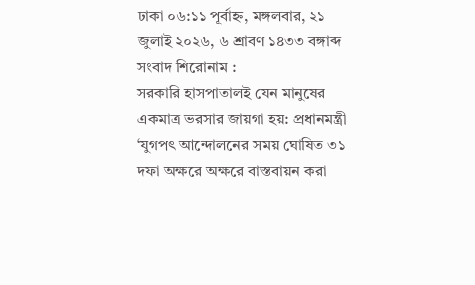ঢাকা ০৬:১১ পূর্বাহ্ন, মঙ্গলবার, ২১ জুলাই ২০২৬, ৬ শ্রাবণ ১৪৩৩ বঙ্গাব্দ
সংবাদ শিরোনাম :
সরকারি হাসপাতালই যেন মানুষের একমাত্র ভরসার জায়গা হয়: প্রধানমন্ত্রী ‘যুগপৎ আন্দোলনের সময় ঘোষিত ৩১ দফা অক্ষরে অক্ষরে বাস্তবায়ন করা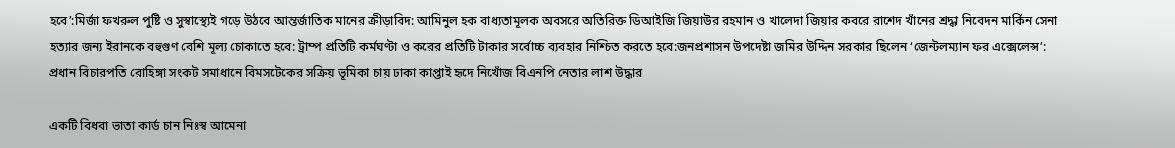হবে’:মির্জা ফখরুল পুষ্টি ও সুস্বাস্থ্যেই গড়ে উঠবে আন্তর্জাতিক মানের ক্রীড়াবিদ: আমিনুল হক বাধ্যতামূলক অবসরে অতিরিক্ত ডিআইজি জিয়াউর রহমান ও খালেদা জিয়ার কবরে রাশেদ খাঁনের শ্রদ্ধা নিবেদন মার্কিন সেনা হত্যার জন্য ইরানকে বহুগুণ বেশি মূল্য চোকাতে হবে: ট্রাম্প প্রতিটি কর্মঘণ্টা ও করের প্রতিটি টাকার সর্বোচ্চ ব্যবহার নিশ্চিত করতে হবে:জনপ্রশাসন উপদেষ্টা জমির উদ্দিন সরকার ছিলেন ‘জেন্টলম্যান ফর এক্সেলেন্স’: প্রধান বিচারপতি রোহিঙ্গা সংকট সমাধানে বিমসটেকের সক্রিয় ভূমিকা চায় ঢাকা কাপ্তাই হৃদে নিখোঁজ বিএনপি নেতার লাশ উদ্ধার

একটি বিধবা ভাতা কার্ড চান নিঃস্ব আমেনা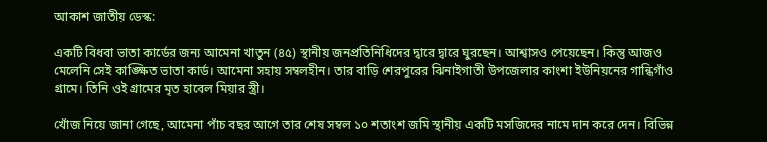আকাশ জাতীয় ডেস্ক:

একটি বিধবা ভাতা কার্ডের জন্য আমেনা খাতুন (৪৫) স্থানীয় জনপ্রতিনিধিদের দ্বারে দ্বারে ঘুরছেন। আশ্বাসও পেয়েছেন। কিন্তু আজও মেলেনি সেই কাঙ্ক্ষিত ভাতা কার্ড। আমেনা সহায় সম্বলহীন। তার বাড়ি শেরপুরের ঝিনাইগাতী উপজেলার কাংশা ইউনিয়নের গান্ধিগাঁও গ্রামে। তিনি ওই গ্রামের মৃত হাবেল মিয়ার স্ত্রী।

খোঁজ নিয়ে জানা গেছে, আমেনা পাঁচ বছর আগে তার শেষ সম্বল ১০ শতাংশ জমি স্থানীয় একটি মসজিদের নামে দান করে দেন। বিভিন্ন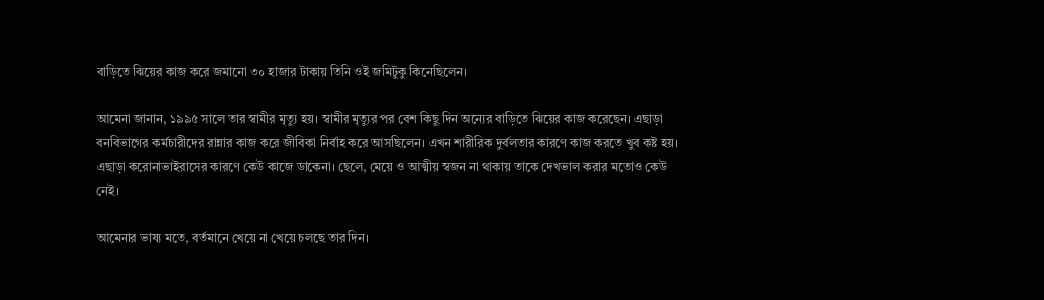বাড়িতে ঝিয়ের কাজ করে জমানো ৩০ হাজার টাকায় তিনি ওই জমিটুকু কিনেছিলেন।

আমেনা জানান, ১৯৯৫ সালে তার স্বামীর মৃত্যু হয়। স্বামীর মৃত্যুর পর বেশ কিছু দিন অন্যের বাড়িতে ঝিয়ের কাজ করেছেন। এছাড়া বনবিভাগের কর্মচারীদের রান্নার কাজ করে জীবিকা নির্বাহ করে আসছিলেন। এখন শারীরিক দুর্বলতার কারণে কাজ করতে খুব কষ্ট হয়। এছাড়া করোনাভাইরাসের কারণে কেউ কাজে ডাকেনা। ছেলে, মেয়ে ও আত্মীয় স্বজন না থাকায় তাকে দেখভাল করার মতোও কেউ নেই।

আমেনার ভাষ্য মতে, বর্তমানে খেয়ে না খেয়ে চলছে তার দিন।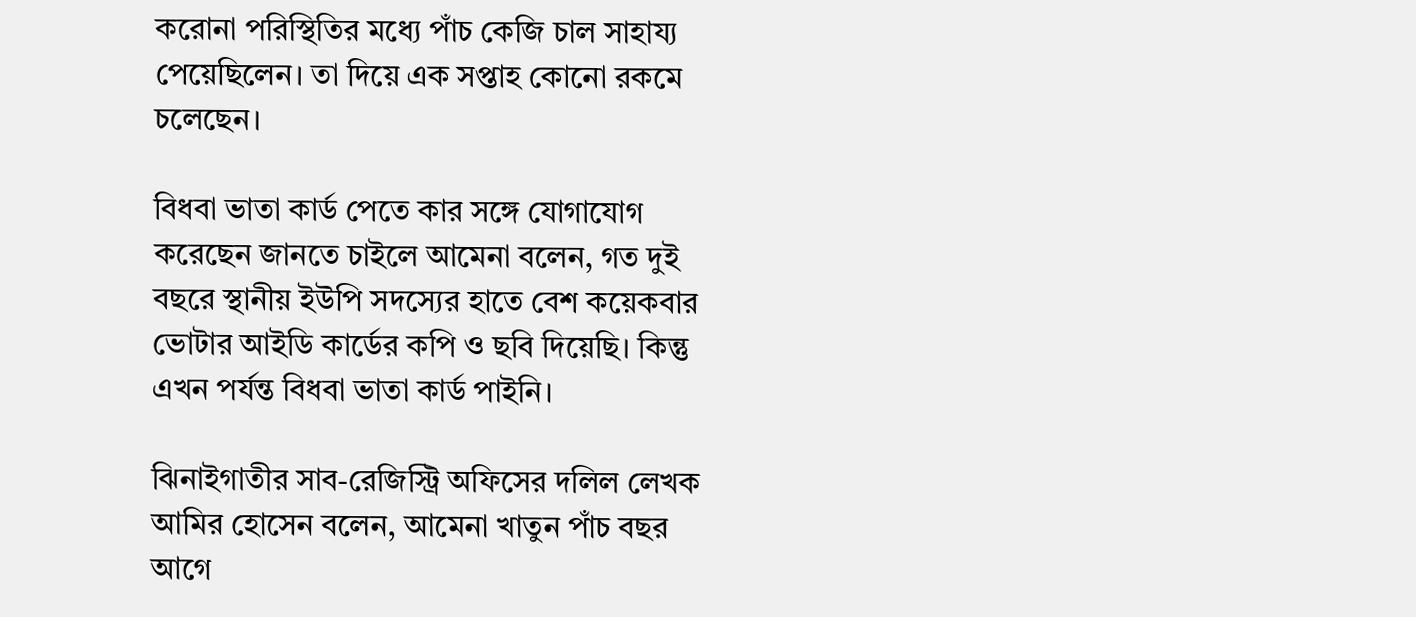করোনা পরিস্থিতির মধ্যে পাঁচ কেজি চাল সাহায্য পেয়েছিলেন। তা দিয়ে এক সপ্তাহ কোনো রকমে চলেছেন।

বিধবা ভাতা কার্ড পেতে কার সঙ্গে যোগাযোগ করেছেন জানতে চাইলে আমেনা বলেন, গত দুই বছরে স্থানীয় ইউপি সদস্যের হাতে বেশ কয়েকবার ভোটার আইডি কার্ডের কপি ও ছবি দিয়েছি। কিন্তু এখন পর্যন্ত বিধবা ভাতা কার্ড পাইনি।

ঝিনাইগাতীর সাব-রেজিস্ট্রি অফিসের দলিল লেখক আমির হোসেন বলেন, আমেনা খাতুন পাঁচ বছর আগে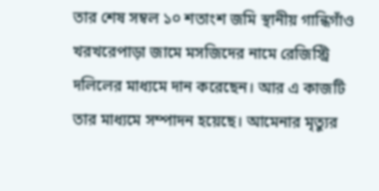তার শেষ সম্বল ১০ শতাংশ জমি স্থানীয় গান্ধিগাঁও খরখরেপাড়া জামে মসজিদের নামে রেজিস্ট্রি দলিলের মাধ্যমে দান করেছেন। আর এ কাজটি তার মাধ্যমে সম্পাদন হয়েছে। আমেনার মৃত্যুর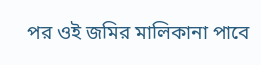পর ওই জমির মালিকানা পাবে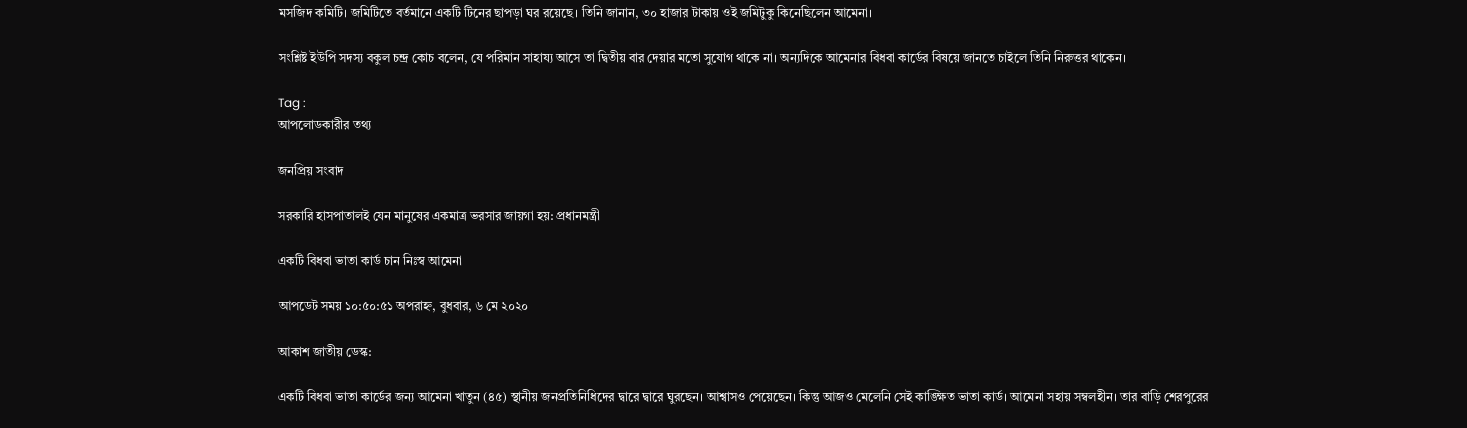মসজিদ কমিটি। জমিটিতে বর্তমানে একটি টিনের ছাপড়া ঘর রয়েছে। তিনি জানান, ৩০ হাজার টাকায় ওই জমিটুকু কিনেছিলেন আমেনা।

সংশ্লিষ্ট ইউপি সদস্য বকুল চন্দ্র কোচ বলেন, যে পরিমান সাহায্য আসে তা দ্বিতীয় বার দেয়ার মতো সুযোগ থাকে না। অন্যদিকে আমেনার বিধবা কার্ডের বিষয়ে জানতে চাইলে তিনি নিরুত্তর থাকেন।

Tag :
আপলোডকারীর তথ্য

জনপ্রিয় সংবাদ

সরকারি হাসপাতালই যেন মানুষের একমাত্র ভরসার জায়গা হয়: প্রধানমন্ত্রী

একটি বিধবা ভাতা কার্ড চান নিঃস্ব আমেনা

আপডেট সময় ১০:৫০:৫১ অপরাহ্ন, বুধবার, ৬ মে ২০২০

আকাশ জাতীয় ডেস্ক:

একটি বিধবা ভাতা কার্ডের জন্য আমেনা খাতুন (৪৫) স্থানীয় জনপ্রতিনিধিদের দ্বারে দ্বারে ঘুরছেন। আশ্বাসও পেয়েছেন। কিন্তু আজও মেলেনি সেই কাঙ্ক্ষিত ভাতা কার্ড। আমেনা সহায় সম্বলহীন। তার বাড়ি শেরপুরের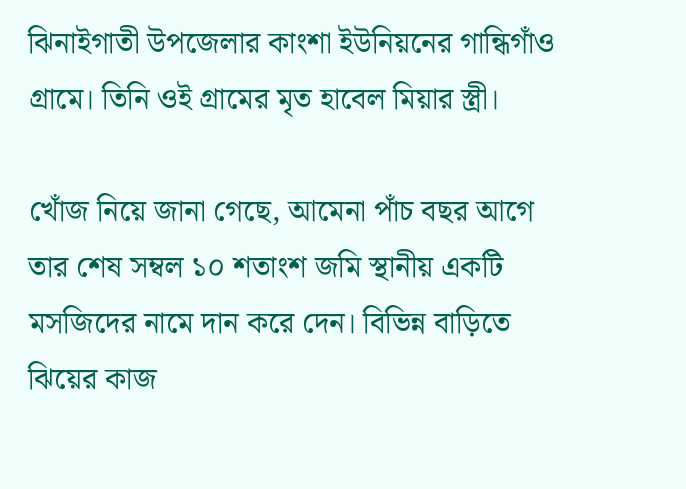ঝিনাইগাতী উপজেলার কাংশা ইউনিয়নের গান্ধিগাঁও গ্রামে। তিনি ওই গ্রামের মৃত হাবেল মিয়ার স্ত্রী।

খোঁজ নিয়ে জানা গেছে, আমেনা পাঁচ বছর আগে তার শেষ সম্বল ১০ শতাংশ জমি স্থানীয় একটি মসজিদের নামে দান করে দেন। বিভিন্ন বাড়িতে ঝিয়ের কাজ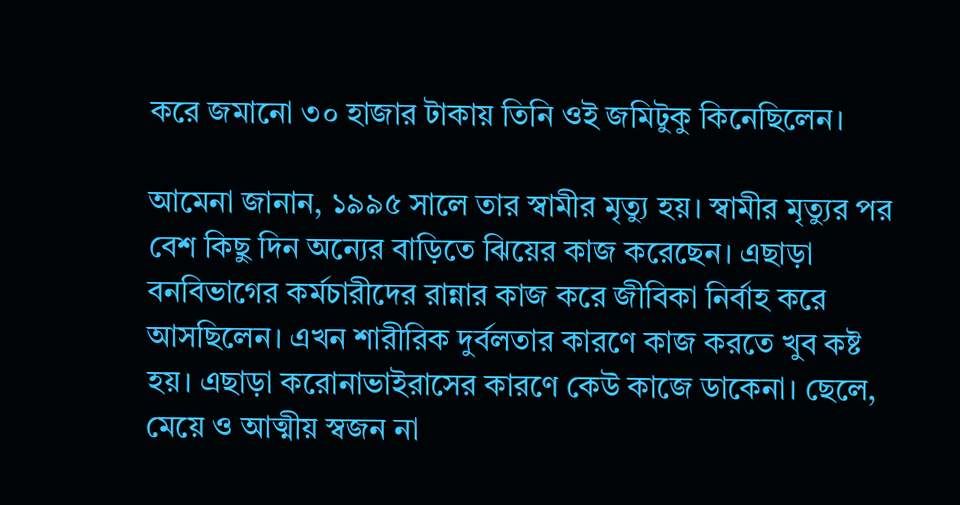করে জমানো ৩০ হাজার টাকায় তিনি ওই জমিটুকু কিনেছিলেন।

আমেনা জানান, ১৯৯৫ সালে তার স্বামীর মৃত্যু হয়। স্বামীর মৃত্যুর পর বেশ কিছু দিন অন্যের বাড়িতে ঝিয়ের কাজ করেছেন। এছাড়া বনবিভাগের কর্মচারীদের রান্নার কাজ করে জীবিকা নির্বাহ করে আসছিলেন। এখন শারীরিক দুর্বলতার কারণে কাজ করতে খুব কষ্ট হয়। এছাড়া করোনাভাইরাসের কারণে কেউ কাজে ডাকেনা। ছেলে, মেয়ে ও আত্মীয় স্বজন না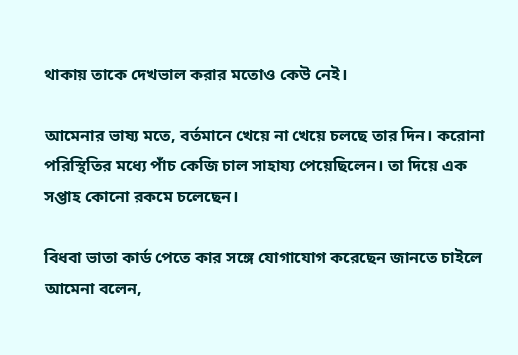থাকায় তাকে দেখভাল করার মতোও কেউ নেই।

আমেনার ভাষ্য মতে, বর্তমানে খেয়ে না খেয়ে চলছে তার দিন। করোনা পরিস্থিতির মধ্যে পাঁচ কেজি চাল সাহায্য পেয়েছিলেন। তা দিয়ে এক সপ্তাহ কোনো রকমে চলেছেন।

বিধবা ভাতা কার্ড পেতে কার সঙ্গে যোগাযোগ করেছেন জানতে চাইলে আমেনা বলেন,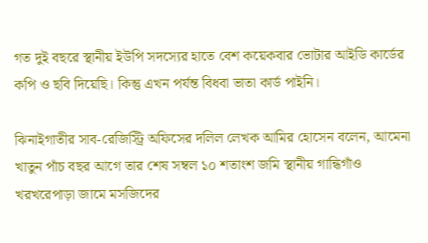গত দুই বছরে স্থানীয় ইউপি সদস্যের হাতে বেশ কয়েকবার ভোটার আইডি কার্ডের কপি ও ছবি দিয়েছি। কিন্তু এখন পর্যন্ত বিধবা ভাতা কার্ড পাইনি।

ঝিনাইগাতীর সাব-রেজিস্ট্রি অফিসের দলিল লেখক আমির হোসেন বলেন, আমেনা খাতুন পাঁচ বছর আগে তার শেষ সম্বল ১০ শতাংশ জমি স্থানীয় গান্ধিগাঁও খরখরেপাড়া জামে মসজিদের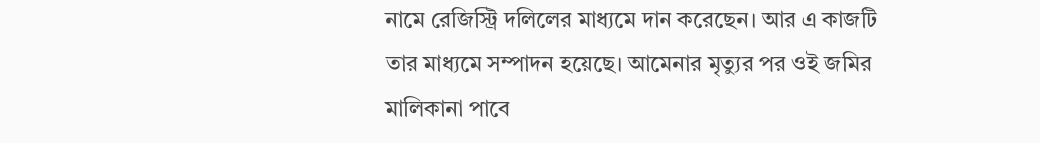নামে রেজিস্ট্রি দলিলের মাধ্যমে দান করেছেন। আর এ কাজটি তার মাধ্যমে সম্পাদন হয়েছে। আমেনার মৃত্যুর পর ওই জমির মালিকানা পাবে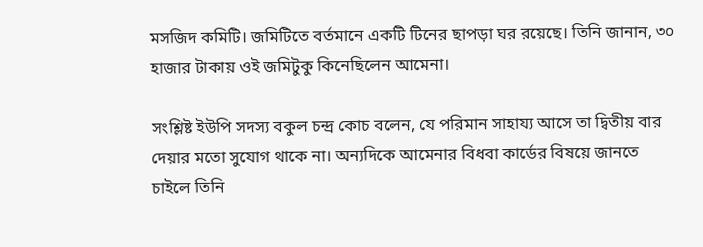মসজিদ কমিটি। জমিটিতে বর্তমানে একটি টিনের ছাপড়া ঘর রয়েছে। তিনি জানান, ৩০ হাজার টাকায় ওই জমিটুকু কিনেছিলেন আমেনা।

সংশ্লিষ্ট ইউপি সদস্য বকুল চন্দ্র কোচ বলেন, যে পরিমান সাহায্য আসে তা দ্বিতীয় বার দেয়ার মতো সুযোগ থাকে না। অন্যদিকে আমেনার বিধবা কার্ডের বিষয়ে জানতে চাইলে তিনি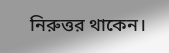নিরুত্তর থাকেন।